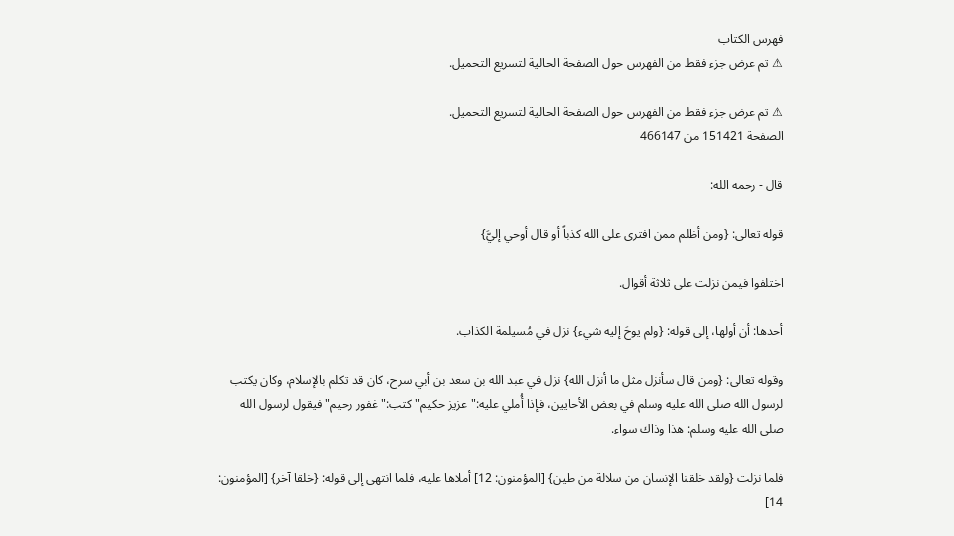فهرس الكتاب
⚠ تم عرض جزء فقط من الفهرس حول الصفحة الحالية لتسريع التحميل.

⚠ تم عرض جزء فقط من الفهرس حول الصفحة الحالية لتسريع التحميل.
الصفحة 151421 من 466147

قال - رحمه الله:

قوله تعالى: {ومن أظلم ممن افترى على الله كذباً أو قال أوحي إليَّ}

اختلفوا فيمن نزلت على ثلاثة أقوال.

أحدها: أن أولها، إلى قوله: {ولم يوحَ إليه شيء} نزل في مُسيلمة الكذاب.

وقوله تعالى: {ومن قال سأنزل مثل ما أنزل الله} نزل في عبد الله بن سعد بن أبي سرح، كان قد تكلم بالإسلام، وكان يكتب لرسول الله صلى الله عليه وسلم في بعض الأحايين، فإذا أُملي عليه:"عزيز حكيم"كتب:"غفور رحيم"فيقول لرسول الله صلى الله عليه وسلم: هذا وذاك سواء.

فلما نزلت {ولقد خلقنا الإنسان من سلالة من طين} [المؤمنون: 12] أملاها عليه، فلما انتهى إلى قوله: {خلقا آخر} [المؤمنون: 14]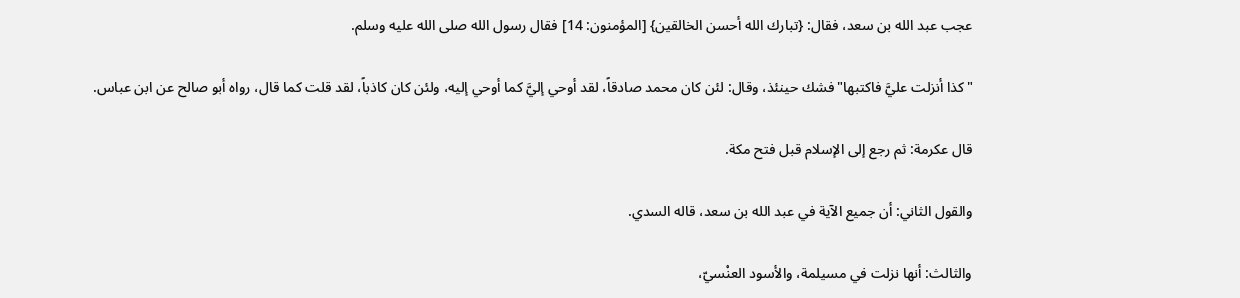عجب عبد الله بن سعد، فقال: {تبارك الله أحسن الخالقين} [المؤمنون: 14] فقال رسول الله صلى الله عليه وسلم.

"كذا أنزلت عليَّ فاكتبها"فشك حينئذ، وقال: لئن كان محمد صادقاً، لقد أوحي إليَّ كما أوحي إليه، ولئن كان كاذباً، لقد قلت كما قال، رواه أبو صالح عن ابن عباس.

قال عكرمة: ثم رجع إلى الإسلام قبل فتح مكة.

والقول الثاني: أن جميع الآية في عبد الله بن سعد، قاله السدي.

والثالث: أنها نزلت في مسيلمة، والأسود العنْسيّ،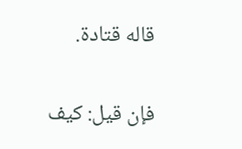قاله قتادة.

فإن قيل: كيف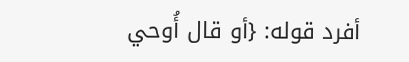أفرد قوله: {أو قال أُوحي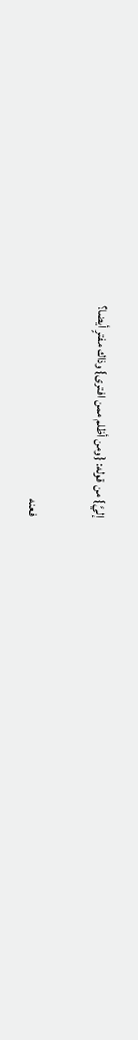إليَّ} من قوله: {ومن أظلم ممن افترى} وذاك مفترٍ أيضا؟

فعنه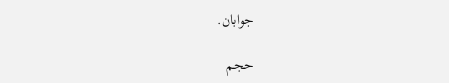جوابان.

حجم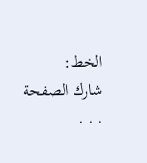الخط:
شارك الصفحة
. . .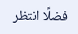فضلًا انتظر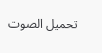تحميل الصوت